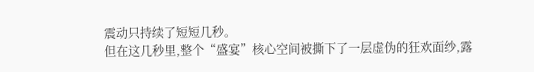震动只持续了短短几秒。
但在这几秒里,整个“盛宴”核心空间被撕下了一层虚伪的狂欢面纱,露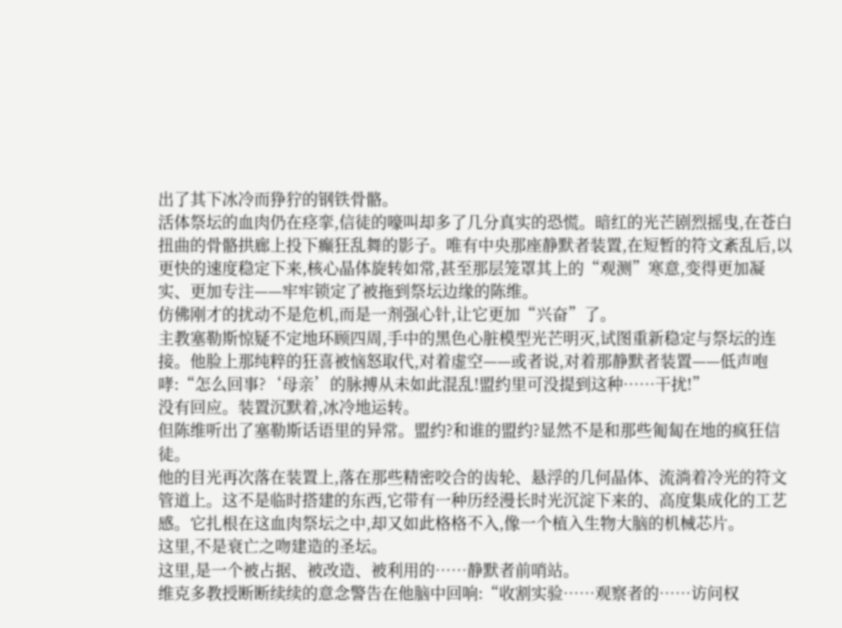出了其下冰冷而狰狞的钢铁骨骼。
活体祭坛的血肉仍在痉挛,信徒的嚎叫却多了几分真实的恐慌。暗红的光芒剧烈摇曳,在苍白扭曲的骨骼拱廊上投下癫狂乱舞的影子。唯有中央那座静默者装置,在短暂的符文紊乱后,以更快的速度稳定下来,核心晶体旋转如常,甚至那层笼罩其上的“观测”寒意,变得更加凝实、更加专注——牢牢锁定了被拖到祭坛边缘的陈维。
仿佛刚才的扰动不是危机,而是一剂强心针,让它更加“兴奋”了。
主教塞勒斯惊疑不定地环顾四周,手中的黑色心脏模型光芒明灭,试图重新稳定与祭坛的连接。他脸上那纯粹的狂喜被恼怒取代,对着虚空——或者说,对着那静默者装置——低声咆哮:“怎么回事?‘母亲’的脉搏从未如此混乱!盟约里可没提到这种……干扰!”
没有回应。装置沉默着,冰冷地运转。
但陈维听出了塞勒斯话语里的异常。盟约?和谁的盟约?显然不是和那些匍匐在地的疯狂信徒。
他的目光再次落在装置上,落在那些精密咬合的齿轮、悬浮的几何晶体、流淌着冷光的符文管道上。这不是临时搭建的东西,它带有一种历经漫长时光沉淀下来的、高度集成化的工艺感。它扎根在这血肉祭坛之中,却又如此格格不入,像一个植入生物大脑的机械芯片。
这里,不是衰亡之吻建造的圣坛。
这里,是一个被占据、被改造、被利用的……静默者前哨站。
维克多教授断断续续的意念警告在他脑中回响:“收割实验……观察者的……访问权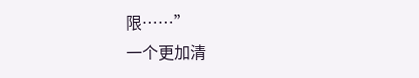限……”
一个更加清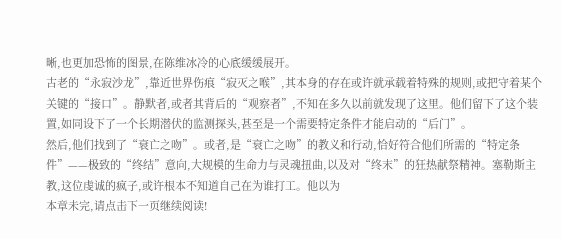晰,也更加恐怖的图景,在陈维冰冷的心底缓缓展开。
古老的“永寂沙龙”,靠近世界伤痕“寂灭之喉”,其本身的存在或许就承载着特殊的规则,或把守着某个关键的“接口”。静默者,或者其背后的“观察者”,不知在多久以前就发现了这里。他们留下了这个装置,如同设下了一个长期潜伏的监测探头,甚至是一个需要特定条件才能启动的“后门”。
然后,他们找到了“衰亡之吻”。或者,是“衰亡之吻”的教义和行动,恰好符合他们所需的“特定条件”——极致的“终结”意向,大规模的生命力与灵魂扭曲,以及对“终末”的狂热献祭精神。塞勒斯主教,这位虔诚的疯子,或许根本不知道自己在为谁打工。他以为
本章未完,请点击下一页继续阅读!